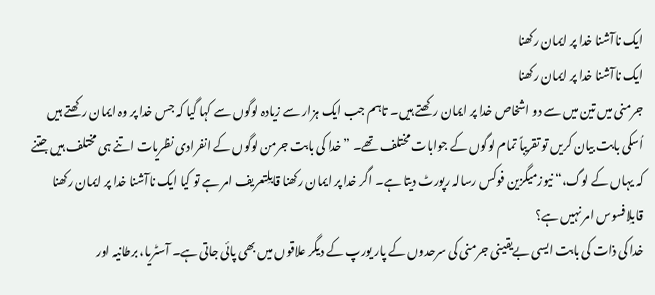ایک ناآشنا خدا پر ایمان رکھنا
ایک ناآشنا خدا پر ایمان رکھنا
جرمنی میں تین میں سے دو اشخاص خدا پر ایمان رکھتے ہیں۔ تاہم جب ایک ہزار سے زیادہ لوگوں سے کہا گیا کہ جس خدا پر وہ ایمان رکھتے ہیں اُسکی بابت بیان کریں تو تقریباً تمام لوگوں کے جوابات مختلف تھے۔ ”خدا کی بابت جرمن لوگوں کے انفرادی نظریات اتنے ہی مختلف ہیں جتنے کہ یہاں کے لوگ،“ نیوزمیگزین فوکس رسالہ رپورٹ دیتا ہے۔ اگر خدا پر ایمان رکھنا قابلِتعریف امر ہے تو کیا ایک ناآشنا خدا پر ایمان رکھنا قابلِافسوس امر نہیں ہے؟
خدا کی ذات کی بابت ایسی بےیقینی جرمنی کی سرحدوں کے پار یورپ کے دیگر علاقوں میں بھی پائی جاتی ہے۔ آسٹریا، برطانیہ اور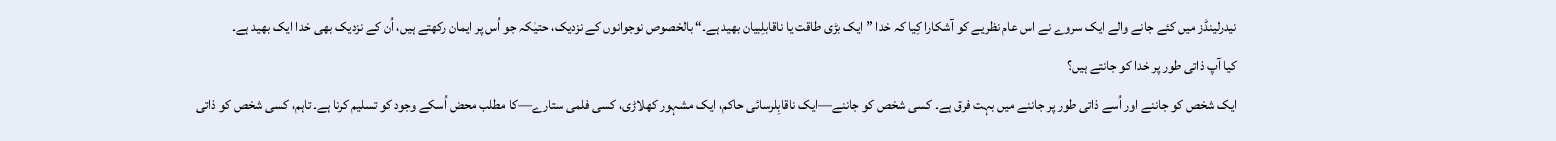نیدرلینڈز میں کئے جانے والے ایک سروے نے اس عام نظریے کو آشکارا کِیا کہ خدا ”ایک بڑی طاقت یا ناقابلِبیان بھید ہے۔“ بالخصوص نوجوانوں کے نزدیک، حتیٰکہ جو اُس پر ایمان رکھتے ہیں، اُن کے نزدیک بھی خدا ایک بھید ہے۔
کیا آپ ذاتی طور پر خدا کو جانتے ہیں؟
ایک شخص کو جاننے اور اُسے ذاتی طور پر جاننے میں بہت فرق ہے۔ کسی شخص کو جاننے—ایک ناقابِلرسائی حاکم، ایک مشہور کھلاڑی، کسی فلمی ستارے—کا مطلب محض اُسکے وجود کو تسلیم کرنا ہے۔ تاہم، کسی شخص کو ذاتی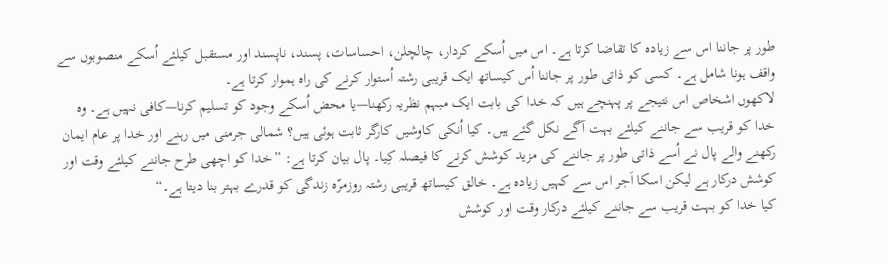طور پر جاننا اس سے زیادہ کا تقاضا کرتا ہے۔ اس میں اُسکے کردار، چالچلن، احساسات، پسند، ناپسند اور مستقبل کیلئے اُسکے منصوبوں سے واقف ہونا شامل ہے۔ کسی کو ذاتی طور پر جاننا اُس کیساتھ ایک قریبی رشتہ اُستوار کرنے کی راہ ہموار کرتا ہے۔
لاکھوں اشخاص اس نتیجے پر پہنچے ہیں کہ خدا کی بابت ایک مبہم نظریہ رکھنا—یا محض اُسکے وجود کو تسلیم کرنا—کافی نہیں ہے۔ وہ خدا کو قریب سے جاننے کیلئے بہت آگے نکل گئے ہیں۔ کیا اُنکی کاوشیں کارگر ثابت ہوئی ہیں؟ شمالی جرمنی میں رہنے اور خدا پر عام ایمان رکھنے والے پال نے اُسے ذاتی طور پر جاننے کی مزید کوشش کرنے کا فیصلہ کِیا۔ پال بیان کرتا ہے: ”خدا کو اچھی طرح جاننے کیلئے وقت اور کوشش درکار ہے لیکن اسکا اَجر اس سے کہیں زیادہ ہے۔ خالق کیساتھ قریبی رشتہ روزمرّہ زندگی کو قدرے بہتر بنا دیتا ہے۔“
کیا خدا کو بہت قریب سے جاننے کیلئے درکار وقت اور کوشش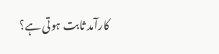کارآمد ثابت ہوتی ہے؟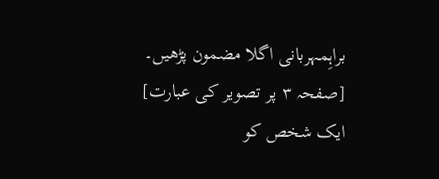براہِمہربانی اگلا مضمون پڑھیں۔
[صفحہ ۳ پر تصویر کی عبارت]
ایک شخص کو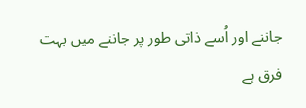جاننے اور اُسے ذاتی طور پر جاننے میں بہت فرق ہے